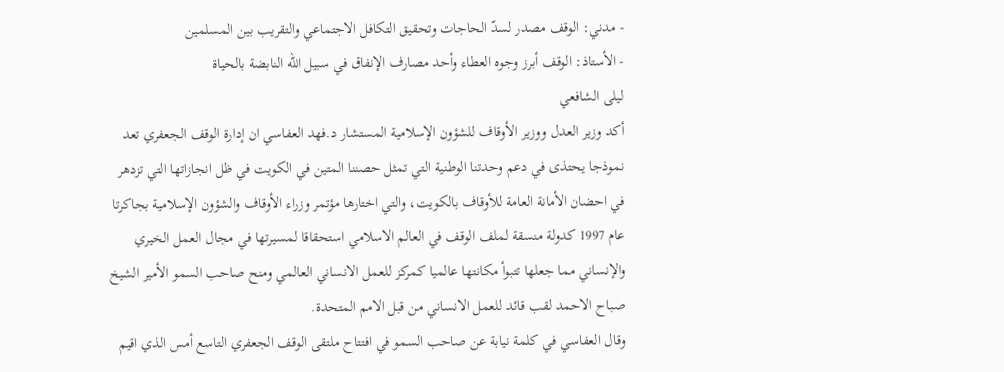- مدني: الوقف مصدر لسدّ الحاجات وتحقيق التكافل الاجتماعي والتقريب بين المسلمين
- الأستاذ: الوقف أبرز وجوه العطاء وأحد مصارف الإنفاق في سبيل الله النابضة بالحياة
ليلى الشافعي
أكد وزير العدل ووزير الأوقاف للشؤون الإسلامية المستشار د.فهد العفاسي ان إدارة الوقف الجعفري تعد نموذجا يحتذى في دعم وحدتنا الوطنية التي تمثل حصننا المتين في الكويت في ظل انجازاتها التي تزدهر في احضان الأمانة العامة للأوقاف بالكويت، والتي اختارها مؤتمر وزراء الأوقاف والشؤون الإسلامية بجاكرتا عام 1997 كدولة منسقة لملف الوقف في العالم الاسلامي استحقاقا لمسيرتها في مجال العمل الخيري والإنساني مما جعلها تتبوأ مكانتها عالميا كمركز للعمل الانساني العالمي ومنح صاحب السمو الأمير الشيخ صباح الاحمد لقب قائد للعمل الانساني من قبل الامم المتحدة.
وقال العفاسي في كلمة نيابة عن صاحب السمو في افتتاح ملتقى الوقف الجعفري التاسع أمس الذي اقيم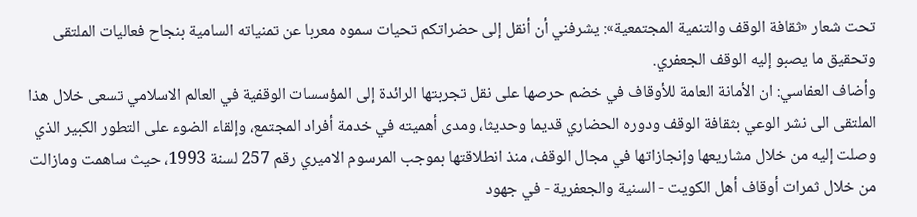تحت شعار «ثقافة الوقف والتنمية المجتمعية»: يشرفني أن أنقل إلى حضراتكم تحيات سموه معربا عن تمنياته السامية بنجاح فعاليات الملتقى وتحقيق ما يصبو إليه الوقف الجعفري.
وأضاف العفاسي: ان الأمانة العامة للأوقاف في خضم حرصها على نقل تجربتها الرائدة إلى المؤسسات الوقفية في العالم الاسلامي تسعى خلال هذا الملتقى الى نشر الوعي بثقافة الوقف ودوره الحضاري قديما وحديثا، ومدى أهميته في خدمة أفراد المجتمع، وإلقاء الضوء على التطور الكبير الذي وصلت إليه من خلال مشاريعها وإنجازاتها في مجال الوقف، منذ انطلاقتها بموجب المرسوم الاميري رقم 257 لسنة 1993، حيث ساهمت ومازالت من خلال ثمرات أوقاف أهل الكويت - السنية والجعفرية - في جهود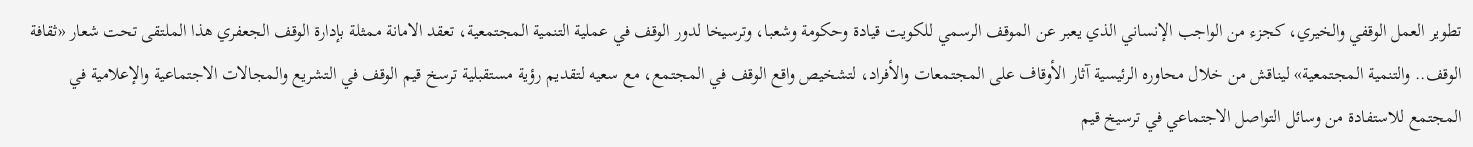تطوير العمل الوقفي والخيري، كجزء من الواجب الإنساني الذي يعبر عن الموقف الرسمي للكويت قيادة وحكومة وشعبا، وترسيخا لدور الوقف في عملية التنمية المجتمعية، تعقد الامانة ممثلة بإدارة الوقف الجعفري هذا الملتقى تحت شعار «ثقافة الوقف.. والتنمية المجتمعية» ليناقش من خلال محاوره الرئيسية آثار الأوقاف على المجتمعات والأفراد، لتشخيص واقع الوقف في المجتمع، مع سعيه لتقديم رؤية مستقبلية ترسخ قيم الوقف في التشريع والمجالات الاجتماعية والإعلامية في المجتمع للاستفادة من وسائل التواصل الاجتماعي في ترسيخ قيم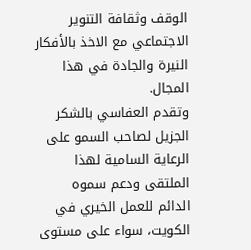الوقف وثقافة التنوير الاجتماعي مع الاخذ بالأفكار النيرة والجادة في هذا المجال.
وتقدم العفاسي بالشكر الجزيل لصاحب السمو على الرعاية السامية لهذا الملتقى ودعم سموه الدائم للعمل الخيري في الكويت، سواء على مستوى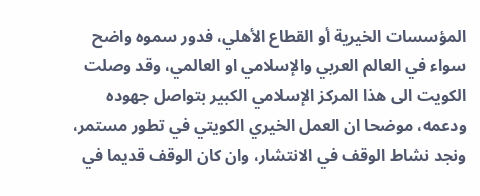المؤسسات الخيرية أو القطاع الأهلي، فدور سموه واضح سواء في العالم العربي والإسلامي او العالمي، وقد وصلت الكويت الى هذا المركز الإسلامي الكبير بتواصل جهوده ودعمه، موضحا ان العمل الخيري الكويتي في تطور مستمر، ونجد نشاط الوقف في الانتشار، وان كان الوقف قديما في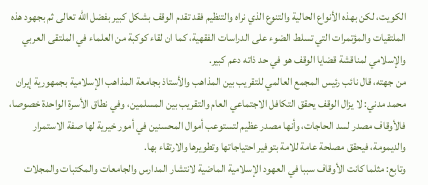الكويت، لكن بهذه الأنواع الحالية والتنوع الذي نراه والتنظيم فقد تقدم الوقف بشكل كبير بفضل الله تعالى ثم بجهود هذه الملتقيات والمؤتمرات التي تسلط الضوء على الدراسات الفقهية، كما ان لقاء كوكبة من العلماء في الملتقى العربي والإسلامي لمناقشة قضايا الوقف هو في حد ذاته دعم كبير.
من جهته، قال نائب رئيس المجمع العالمي للتقريب بين المذاهب والأستاذ بجامعة المذاهب الإسلامية بجمهورية إيران محمد مدني: لا يزال الوقف يحقق التكافل الاجتماعي العام والتقريب بين المسلمين، وفي نطاق الأسرة الواحدة خصوصا، فالأوقاف مصدر لسد الحاجات، وأنها مصدر عظيم لتستوعب أموال المحسنين في أمور خيرية لها صفة الاستمرار والديمومة، فيحقق مصلحة عامة للامة بتوفير احتياجاتها وتطويرها والارتقاء بها.
وتابع: مثلما كانت الأوقاف سببا في العهود الإسلامية الماضية لانتشار المدارس والجامعات والمكتبات والمجلات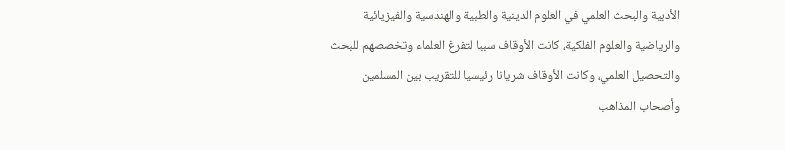الأدبية والبحث العلمي في العلوم الدينية والطبية والهندسية والفيزيائية والرياضية والعلوم الفلكية، كانت الأوقاف سببا لتفرغ العلماء وتخصصهم للبحث والتحصيل العلمي، وكانت الأوقاف شريانا رئيسيا للتقريب بين المسلمين وأصحاب المذاهب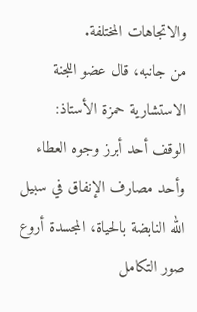والاتجاهات المختلفة.
من جانبه، قال عضو اللجنة الاستشارية حمزة الأستاذ: الوقف أحد أبرز وجوه العطاء وأحد مصارف الإنفاق في سبيل الله النابضة بالحياة، المجسدة أروع صور التكامل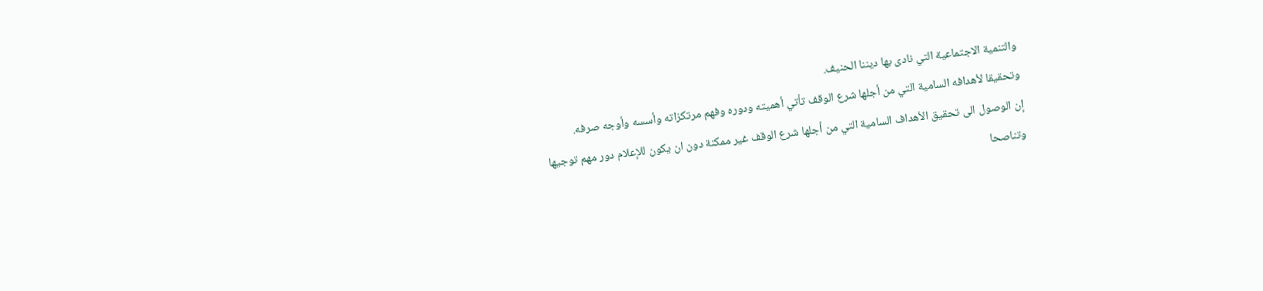والتنمية الاجتماعية التي نادى بها ديننا الحنيف.
وتحقيقا لأهدافه السامية التي من أجلها شرع الوقف تأتي أهميته ودوره وفهم مرتكزاته وأسسه وأوجه صرفه.
إن الوصول الى تحقيق الأهداف السامية التي من أجلها شرع الوقف غير ممكنة دون ان يكون للإعلام دور مهم توجيها وتناصحا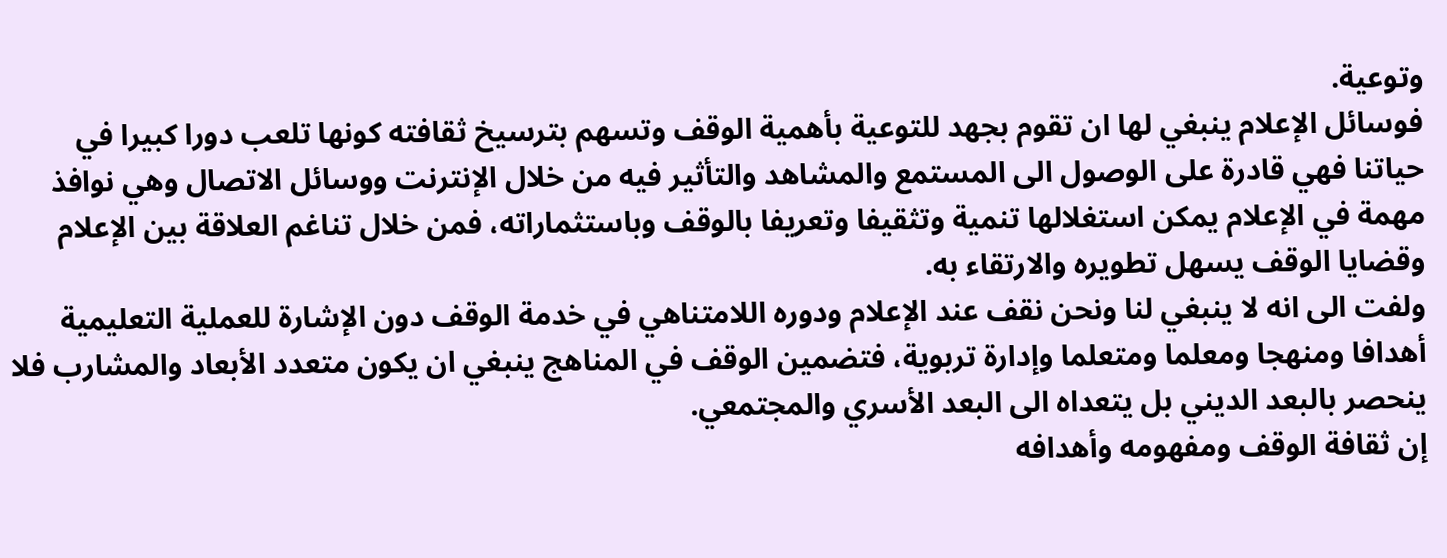وتوعية.
فوسائل الإعلام ينبغي لها ان تقوم بجهد للتوعية بأهمية الوقف وتسهم بترسيخ ثقافته كونها تلعب دورا كبيرا في حياتنا فهي قادرة على الوصول الى المستمع والمشاهد والتأثير فيه من خلال الإنترنت ووسائل الاتصال وهي نوافذ مهمة في الإعلام يمكن استغلالها تنمية وتثقيفا وتعريفا بالوقف وباستثماراته، فمن خلال تناغم العلاقة بين الإعلام وقضايا الوقف يسهل تطويره والارتقاء به.
ولفت الى انه لا ينبغي لنا ونحن نقف عند الإعلام ودوره اللامتناهي في خدمة الوقف دون الإشارة للعملية التعليمية أهدافا ومنهجا ومعلما ومتعلما وإدارة تربوية، فتضمين الوقف في المناهج ينبغي ان يكون متعدد الأبعاد والمشارب فلا ينحصر بالبعد الديني بل يتعداه الى البعد الأسري والمجتمعي.
إن ثقافة الوقف ومفهومه وأهدافه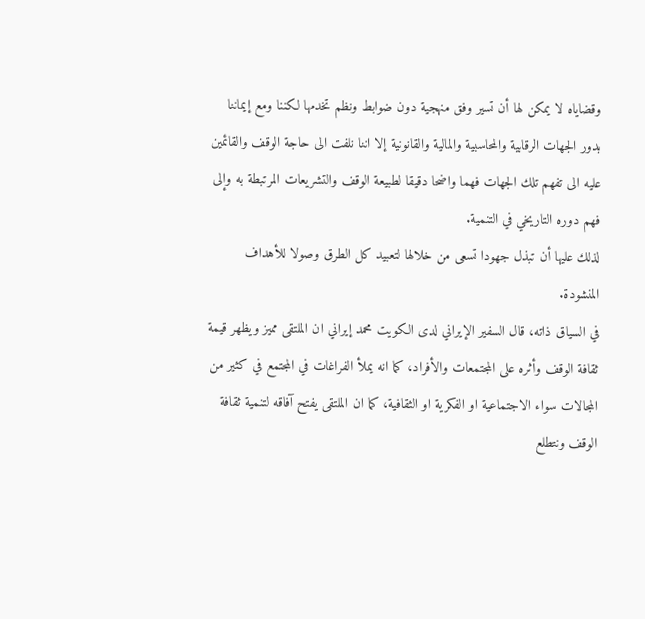وقضاياه لا يمكن لها أن تسير وفق منهجية دون ضوابط ونظم تخدمها لكننا ومع إيماننا بدور الجهات الرقابية والمحاسبية والمالية والقانونية إلا اننا نلفت الى حاجة الوقف والقائمين عليه الى تفهم تلك الجهات فهما واضحا دقيقا لطبيعة الوقف والتشريعات المرتبطة به وإلى فهم دوره التاريخي في التنمية.
لذلك عليها أن تبذل جهودا تسعى من خلالها لتعبيد كل الطرق وصولا للأهداف المنشودة.
في السياق ذاته، قال السفير الإيراني لدى الكويت محمد إيراني ان الملتقى مميز ويظهر قيمة ثقافة الوقف وأثره على المجتمعات والأفراد، كما انه يملأ الفراغات في المجتمع في كثير من المجالات سواء الاجتماعية او الفكرية او الثقافية، كما ان الملتقى يفتح آفاقه لتنمية ثقافة الوقف ونتطلع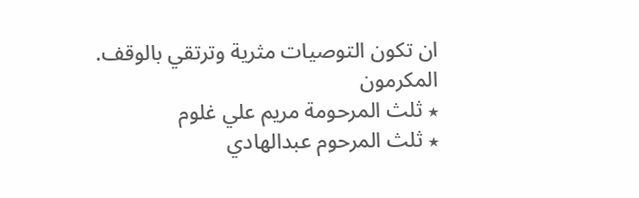ان تكون التوصيات مثرية وترتقي بالوقف.
المكرمون
٭ ثلث المرحومة مريم علي غلوم
٭ ثلث المرحوم عبدالهادي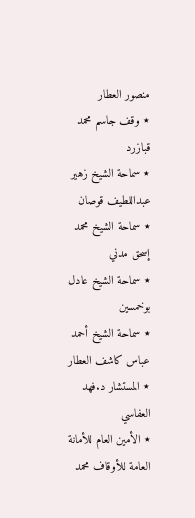منصور العطار
٭ وقف جاسم محمد قبازرد
٭ سماحة الشيخ زهير عبداللطيف قوصان
٭ سماحة الشيخ محمد إسحق مدني
٭ سماحة الشيخ عادل بوخمسين
٭ سماحة الشيخ أحمد عباس كاشف العطار
٭ المستشار د.فهد العفاسي
٭ الأمين العام للأمانة العامة للأوقاف محمد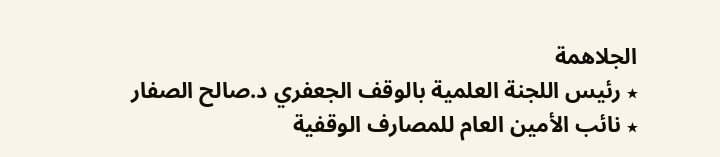الجلاهمة
٭ رئيس اللجنة العلمية بالوقف الجعفري د.صالح الصفار
٭ نائب الأمين العام للمصارف الوقفية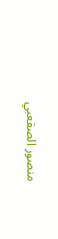منصور الصقعبي